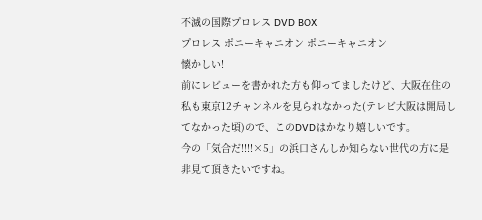不滅の国際プロレス DVD BOX
プロレス ポニーキャニオン ポニーキャニオン
懐かしい!
前にレビューを書かれた方も仰ってましたけど、大阪在住の私も東京12チャンネルを見られなかった(テレビ大阪は開局してなかった頃)ので、このDVDはかなり嬉しいです。
今の「気合だ!!!!×5」の浜口さんしか知らない世代の方に是非見て頂きたいですね。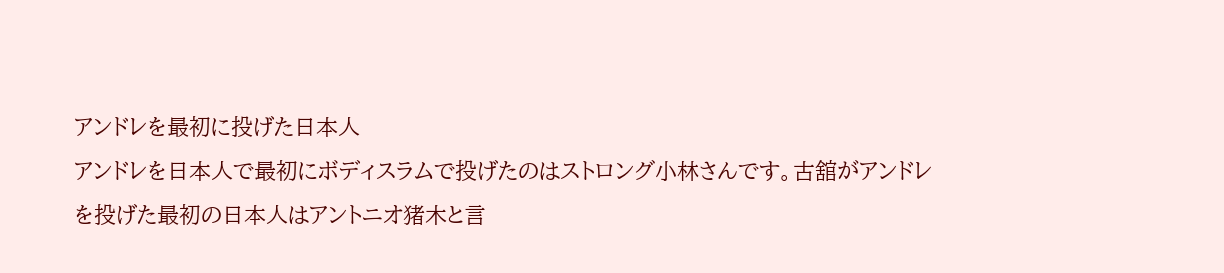アンドレを最初に投げた日本人
アンドレを日本人で最初にボディスラムで投げたのはストロング小林さんです。古舘がアンドレを投げた最初の日本人はアントニオ猪木と言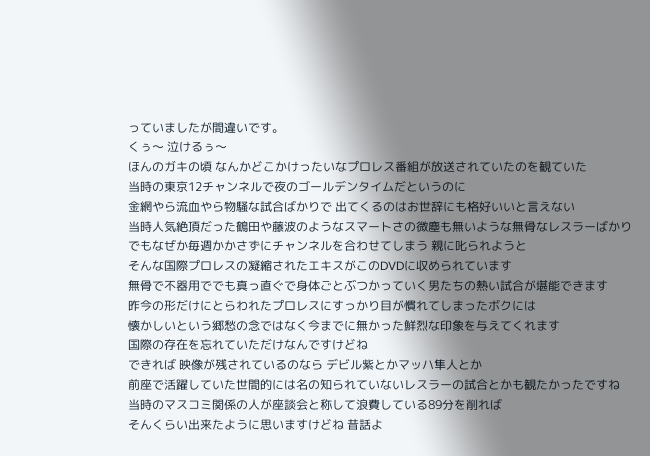っていましたが間違いです。
くぅ〜 泣けるぅ〜
ほんのガキの頃 なんかどこかけったいなプロレス番組が放送されていたのを観ていた
当時の東京12チャンネルで夜のゴールデンタイムだというのに
金網やら流血やら物騒な試合ばかりで 出てくるのはお世辞にも格好いいと言えない
当時人気絶頂だった鶴田や藤波のようなスマートさの微塵も無いような無骨なレスラーばかり
でもなぜか毎週かかさずにチャンネルを合わせてしまう 親に叱られようと
そんな国際プロレスの凝縮されたエキスがこのDVDに収められています
無骨で不器用ででも真っ直ぐで身体ごとぶつかっていく男たちの熱い試合が堪能できます
昨今の形だけにとらわれたプロレスにすっかり目が慣れてしまったボクには
懐かしいという郷愁の念ではなく今までに無かった鮮烈な印象を与えてくれます
国際の存在を忘れていただけなんですけどね
できれば 映像が残されているのなら デビル紫とかマッハ隼人とか
前座で活躍していた世間的には名の知られていないレスラーの試合とかも観たかったですね
当時のマスコミ関係の人が座談会と称して浪費している89分を削れば
そんくらい出来たように思いますけどね 昔話よ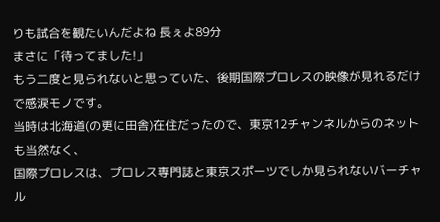りも試合を観たいんだよね 長ぇよ89分
まさに「待ってました!」
もう二度と見られないと思っていた、後期国際プロレスの映像が見れるだけで感涙モノです。
当時は北海道(の更に田舎)在住だったので、東京12チャンネルからのネットも当然なく、
国際プロレスは、プロレス専門誌と東京スポーツでしか見られないバーチャル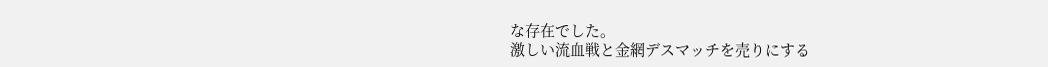な存在でした。
激しい流血戦と金網デスマッチを売りにする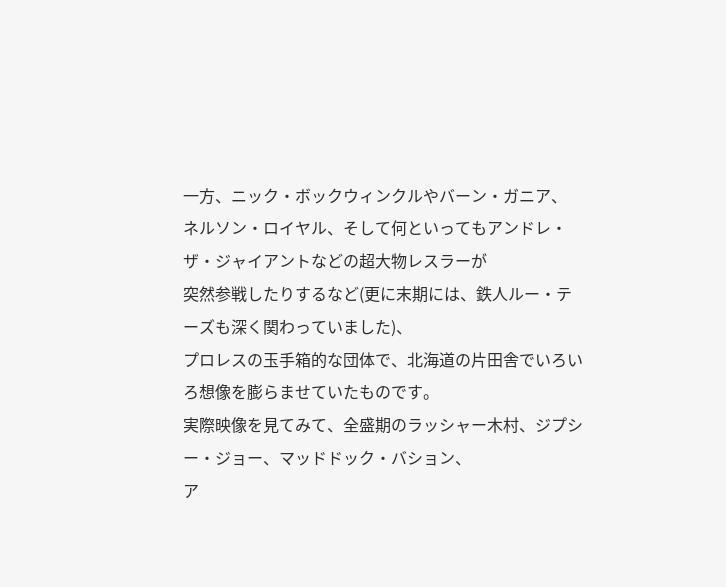一方、ニック・ボックウィンクルやバーン・ガニア、
ネルソン・ロイヤル、そして何といってもアンドレ・ザ・ジャイアントなどの超大物レスラーが
突然参戦したりするなど(更に末期には、鉄人ルー・テーズも深く関わっていました)、
プロレスの玉手箱的な団体で、北海道の片田舎でいろいろ想像を膨らませていたものです。
実際映像を見てみて、全盛期のラッシャー木村、ジプシー・ジョー、マッドドック・バション、
ア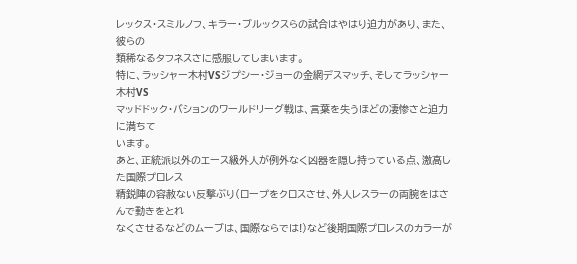レックス・スミルノフ、キラー・ブルックスらの試合はやはり迫力があり、また、彼らの
類稀なるタフネスさに感服してしまいます。
特に、ラッシャー木村VSジプシー・ジョーの金網デスマッチ、そしてラッシャー木村VS
マッドドック・バションのワールドリーグ戦は、言葉を失うほどの凄惨さと迫力に満ちて
います。
あと、正統派以外のエース級外人が例外なく凶器を隠し持っている点、激高した国際プロレス
精鋭陣の容赦ない反撃ぶり(ロープをクロスさせ、外人レスラーの両腕をはさんで動きをとれ
なくさせるなどのムーブは、国際ならでは!)など後期国際プロレスのカラーが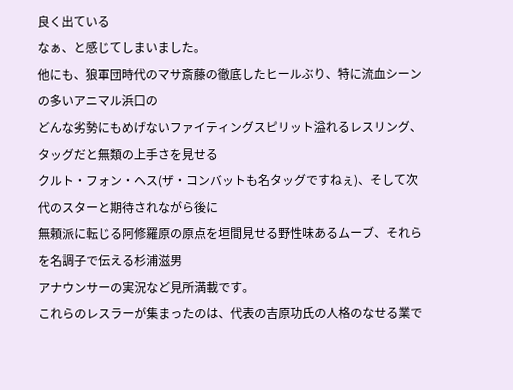良く出ている
なぁ、と感じてしまいました。
他にも、狼軍団時代のマサ斎藤の徹底したヒールぶり、特に流血シーンの多いアニマル浜口の
どんな劣勢にもめげないファイティングスピリット溢れるレスリング、タッグだと無類の上手さを見せる
クルト・フォン・ヘス(ザ・コンバットも名タッグですねぇ)、そして次代のスターと期待されながら後に
無頼派に転じる阿修羅原の原点を垣間見せる野性味あるムーブ、それらを名調子で伝える杉浦滋男
アナウンサーの実況など見所満載です。
これらのレスラーが集まったのは、代表の吉原功氏の人格のなせる業で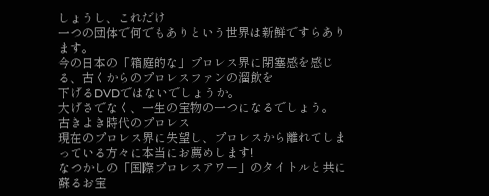しょうし、これだけ
一つの団体で何でもありという世界は新鮮ですらあります。
今の日本の「箱庭的な」プロレス界に閉塞感を感じる、古くからのプロレスファンの溜飲を
下げるDVDではないでしょうか。
大げさでなく、一生の宝物の一つになるでしょう。
古きよき時代のプロレス
現在のプロレス界に失望し、プロレスから離れてしまっている方々に本当にお薦めします!
なつかしの「国際プロレスアワー」のタイトルと共に蘇るお宝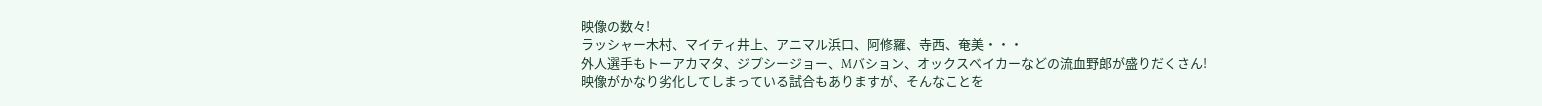映像の数々!
ラッシャー木村、マイティ井上、アニマル浜口、阿修羅、寺西、奄美・・・
外人選手もトーアカマタ、ジプシージョー、Mバション、オックスベイカーなどの流血野郎が盛りだくさん!
映像がかなり劣化してしまっている試合もありますが、そんなことを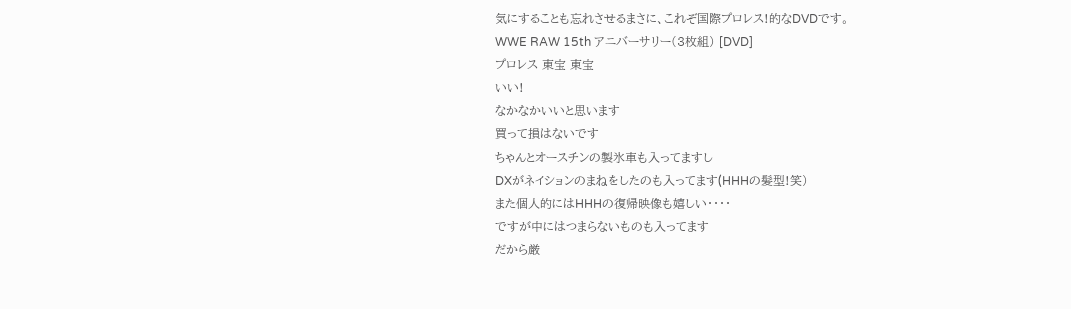気にすることも忘れさせるまさに、これぞ国際プロレス!的なDVDです。
WWE RAW 15th アニバーサリー(3枚組) [DVD]
プロレス 東宝 東宝
いい!
なかなかいいと思います
買って損はないです
ちゃんとオースチンの製氷車も入ってますし
DXがネイションのまねをしたのも入ってます(HHHの髪型!笑)
また個人的にはHHHの復帰映像も嬉しい・・・・
ですが中にはつまらないものも入ってます
だから厳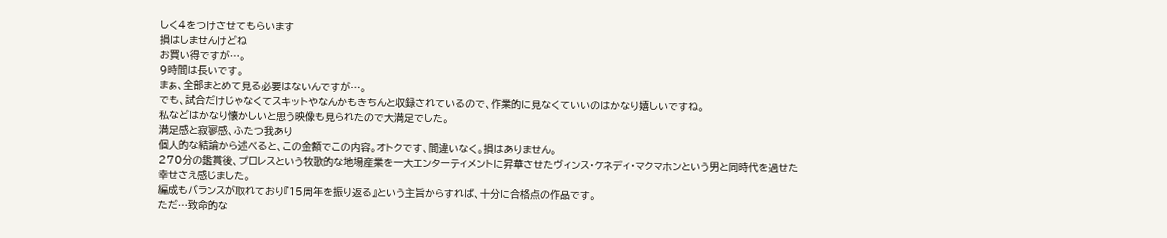しく4をつけさせてもらいます
損はしませんけどね
お買い得ですが…。
9時間は長いです。
まぁ、全部まとめて見る必要はないんですが…。
でも、試合だけじゃなくてスキットやなんかもきちんと収録されているので、作業的に見なくていいのはかなり嬉しいですね。
私などはかなり懐かしいと思う映像も見られたので大満足でした。
満足感と寂寥感、ふたつ我あり
個人的な結論から述べると、この金額でこの内容。オトクです、間違いなく。損はありません。
270分の鑑賞後、プロレスという牧歌的な地場産業を一大エンターティメントに昇華させたヴィンス・ケネディ・マクマホンという男と同時代を過せた幸せさえ感じました。
編成もバランスが取れており『15周年を振り返る』という主旨からすれば、十分に合格点の作品です。
ただ…致命的な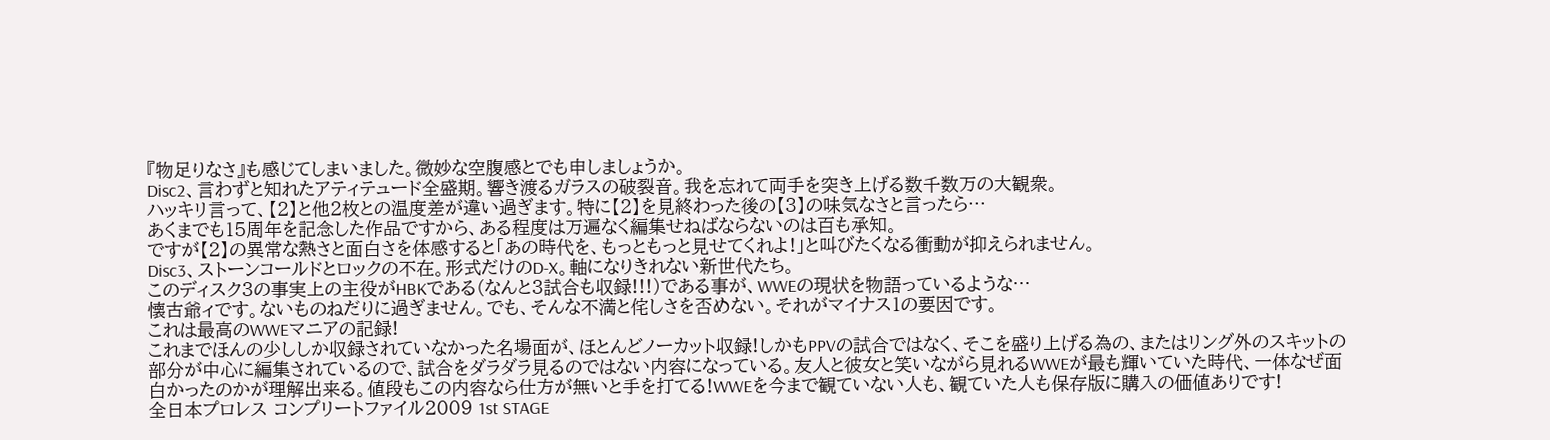『物足りなさ』も感じてしまいました。微妙な空腹感とでも申しましょうか。
Disc2、言わずと知れたアティテュード全盛期。響き渡るガラスの破裂音。我を忘れて両手を突き上げる数千数万の大観衆。
ハッキリ言って、【2】と他2枚との温度差が違い過ぎます。特に【2】を見終わった後の【3】の味気なさと言ったら…
あくまでも15周年を記念した作品ですから、ある程度は万遍なく編集せねばならないのは百も承知。
ですが【2】の異常な熱さと面白さを体感すると「あの時代を、もっともっと見せてくれよ!」と叫びたくなる衝動が抑えられません。
Disc3、ストーンコールドとロックの不在。形式だけのD-X。軸になりきれない新世代たち。
このディスク3の事実上の主役がHBKである(なんと3試合も収録!!!)である事が、WWEの現状を物語っているような…
懐古爺ィです。ないものねだりに過ぎません。でも、そんな不満と侘しさを否めない。それがマイナス1の要因です。
これは最高のWWEマニアの記録!
これまでほんの少ししか収録されていなかった名場面が、ほとんどノーカット収録!しかもPPVの試合ではなく、そこを盛り上げる為の、またはリング外のスキットの部分が中心に編集されているので、試合をダラダラ見るのではない内容になっている。友人と彼女と笑いながら見れるWWEが最も輝いていた時代、一体なぜ面白かったのかが理解出来る。値段もこの内容なら仕方が無いと手を打てる!WWEを今まで観ていない人も、観ていた人も保存版に購入の価値ありです!
全日本プロレス コンプリートファイル2009 1st STAGE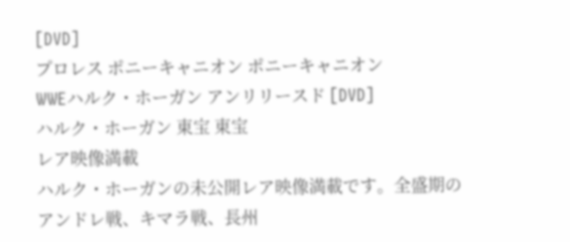[DVD]
プロレス ポニーキャニオン ポニーキャニオン
WWEハルク・ホーガン アンリリースド [DVD]
ハルク・ホーガン 東宝 東宝
レア映像満載
ハルク・ホーガンの未公開レア映像満載です。全盛期のアンドレ戦、キマラ戦、長州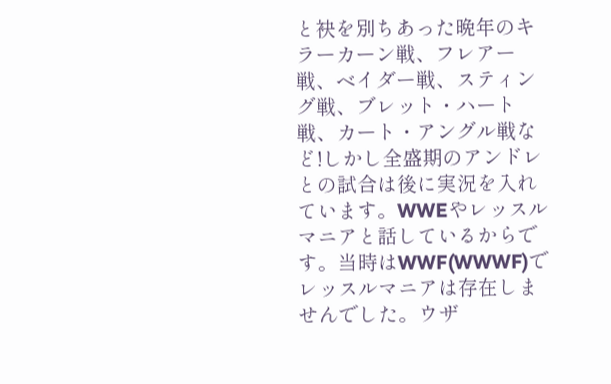と袂を別ちあった晩年のキラーカーン戦、フレアー戦、ベイダー戦、スティング戦、ブレット・ハート戦、カート・アングル戦など!しかし全盛期のアンドレとの試合は後に実況を入れています。WWEやレッスルマニアと話しているからです。当時はWWF(WWWF)でレッスルマニアは存在しませんでした。ウザ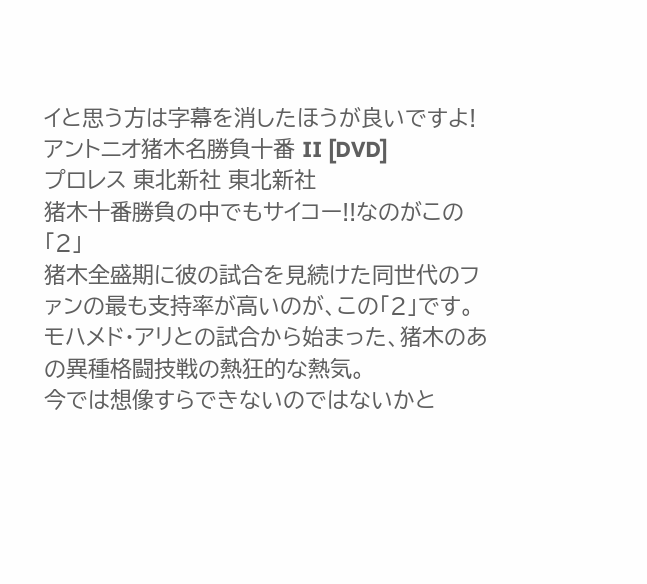イと思う方は字幕を消したほうが良いですよ!
アントニオ猪木名勝負十番 II [DVD]
プロレス 東北新社 東北新社
猪木十番勝負の中でもサイコー!!なのがこの「2」
猪木全盛期に彼の試合を見続けた同世代のファンの最も支持率が高いのが、この「2」です。
モハメド・アリとの試合から始まった、猪木のあの異種格闘技戦の熱狂的な熱気。
今では想像すらできないのではないかと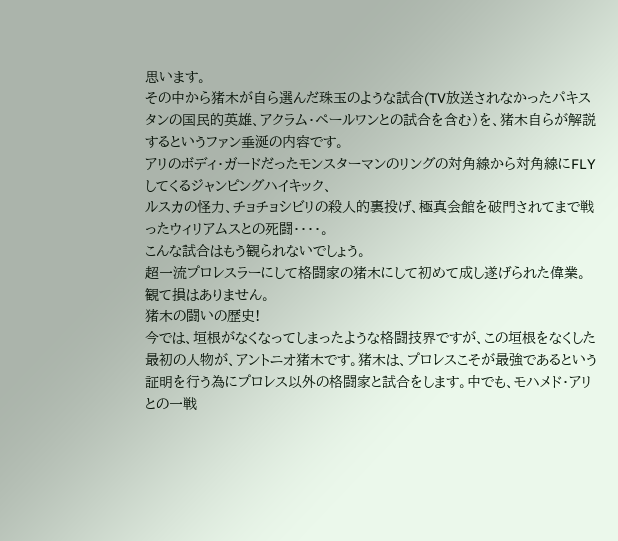思います。
その中から猪木が自ら選んだ珠玉のような試合(TV放送されなかったパキスタンの国民的英雄、アクラム・ペールワンとの試合を含む)を、猪木自らが解説するというファン垂涎の内容です。
アリのボディ・ガードだったモンスターマンのリングの対角線から対角線にFLYしてくるジャンピングハイキック、
ルスカの怪力、チョチョシビリの殺人的裏投げ、極真会館を破門されてまで戦ったウィリアムスとの死闘・・・・。
こんな試合はもう観られないでしょう。
超一流プロレスラーにして格闘家の猪木にして初めて成し遂げられた偉業。
観て損はありません。
猪木の闘いの歴史!
今では、垣根がなくなってしまったような格闘技界ですが、この垣根をなくした最初の人物が、アントニオ猪木です。猪木は、プロレスこそが最強であるという証明を行う為にプロレス以外の格闘家と試合をします。中でも、モハメド・アリとの一戦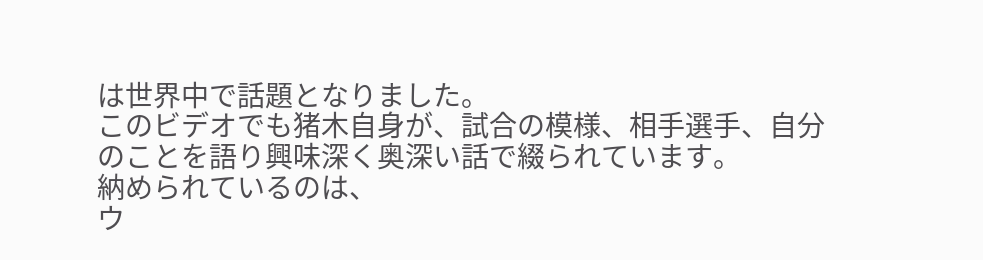は世界中で話題となりました。
このビデオでも猪木自身が、試合の模様、相手選手、自分のことを語り興味深く奥深い話で綴られています。
納められているのは、
ウ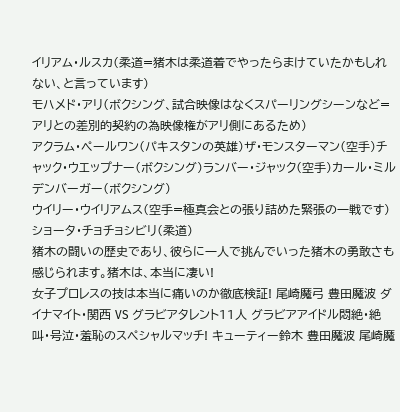イリアム・ルスカ(柔道=猪木は柔道着でやったらまけていたかもしれない、と言っています)
モハメド・アリ(ボクシング、試合映像はなくスパーリングシーンなど=アリとの差別的契約の為映像権がアリ側にあるため)
アクラム・ペールワン(パキスタンの英雄)ザ・モンスターマン(空手)チャック・ウエップナー(ボクシング)ランバー・ジャック(空手)カール・ミルデンバーガー(ボクシング)
ウイリー・ウイリアムス(空手=極真会との張り詰めた緊張の一戦です)
ショータ・チョチョシビリ(柔道)
猪木の闘いの歴史であり、彼らに一人で挑んでいった猪木の勇敢さも感じられます。猪木は、本当に凄い!
女子プロレスの技は本当に痛いのか徹底検証! 尾崎魔弓 豊田魔波 ダイナマイト・関西 VS グラビアタレント11人 グラビアアイドル悶絶・絶叫・号泣・羞恥のスペシャルマッチ! キューティー鈴木 豊田魔波 尾崎魔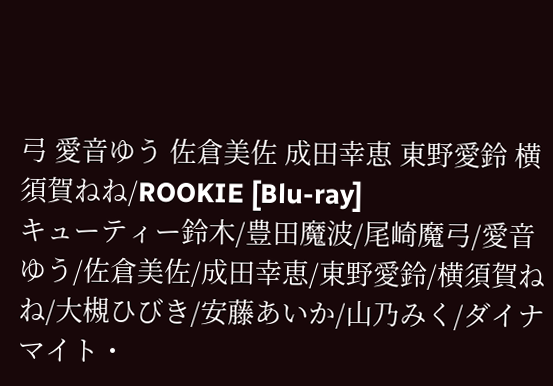弓 愛音ゆう 佐倉美佐 成田幸恵 東野愛鈴 横須賀ねね/ROOKIE [Blu-ray]
キューティー鈴木/豊田魔波/尾崎魔弓/愛音ゆう/佐倉美佐/成田幸恵/東野愛鈴/横須賀ねね/大槻ひびき/安藤あいか/山乃みく/ダイナマイト・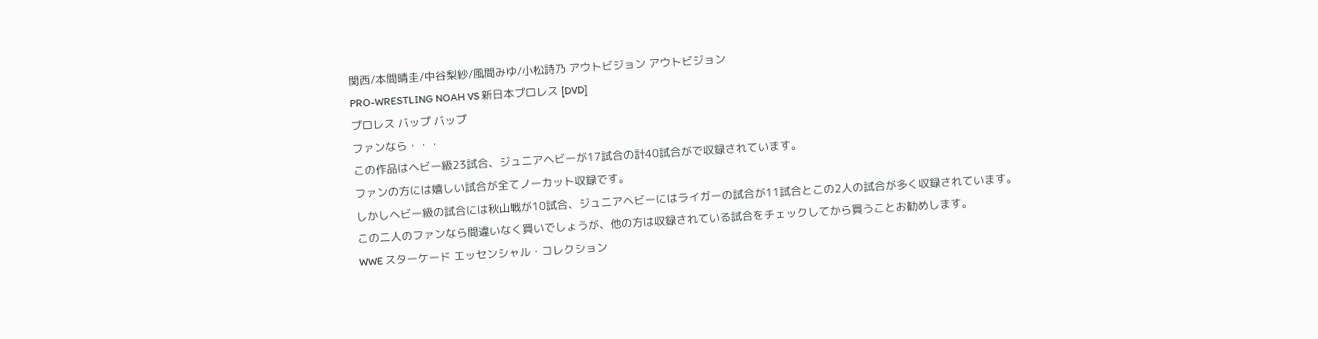関西/本間晴圭/中谷梨紗/風間みゆ/小松詩乃 アウトビジョン アウトビジョン
PRO-WRESTLING NOAH VS 新日本プロレス [DVD]
プロレス バップ バップ
ファンなら・・・
この作品はヘビー級23試合、ジュニアヘビーが17試合の計40試合がで収録されています。
ファンの方には嬉しい試合が全てノーカット収録です。
しかしヘビー級の試合には秋山戦が10試合、ジュニアヘビーにはライガーの試合が11試合とこの2人の試合が多く収録されています。
この二人のファンなら間違いなく買いでしょうが、他の方は収録されている試合をチェックしてから買うことお勧めします。
WWE スターケード エッセンシャル・コレクション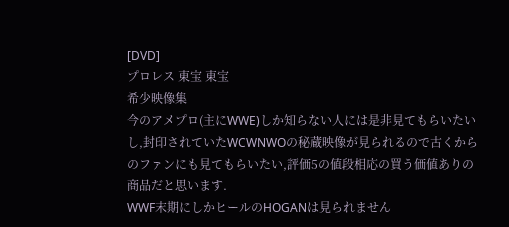[DVD]
プロレス 東宝 東宝
希少映像集
今のアメプロ(主にWWE)しか知らない人には是非見てもらいたいし,封印されていたWCWNWOの秘蔵映像が見られるので古くからのファンにも見てもらいたい,評価5の値段相応の買う価値ありの商品だと思います.
WWF末期にしかヒールのHOGANは見られません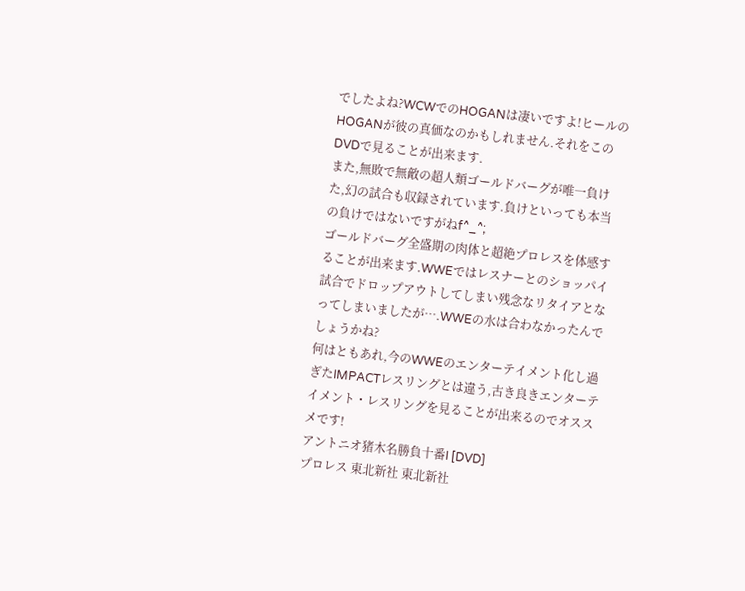でしたよね?WCWでのHOGANは凄いですよ!ヒールのHOGANが彼の真価なのかもしれません.それをこのDVDで見ることが出来ます.
また,無敗で無敵の超人類ゴールドバーグが唯一負けた,幻の試合も収録されています.負けといっても本当の負けではないですがねf^_^;
ゴールドバーグ全盛期の肉体と超絶プロレスを体感することが出来ます.WWEではレスナーとのショッパイ試合でドロップアウトしてしまい残念なリタイアとなってしまいましたが….WWEの水は合わなかったんでしょうかね?
何はともあれ,今のWWEのエンターテイメント化し過ぎたIMPACTレスリングとは違う,古き良きエンターテイメント・レスリングを見ることが出来るのでオススメです!
アントニオ猪木名勝負十番I [DVD]
プロレス 東北新社 東北新社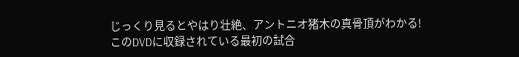じっくり見るとやはり壮絶、アントニオ猪木の真骨頂がわかる!
このDVDに収録されている最初の試合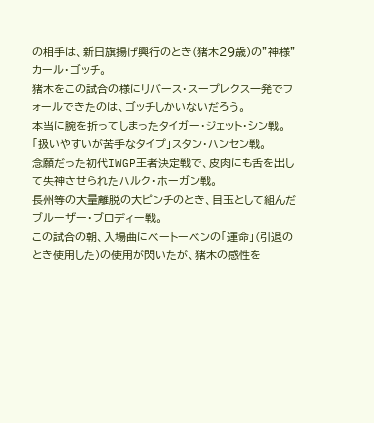の相手は、新日旗揚げ興行のとき(猪木29歳)の”神様”カール・ゴッチ。
猪木をこの試合の様にリバース・スープレクス一発でフォールできたのは、ゴッチしかいないだろう。
本当に腕を折ってしまったタイガー・ジェット・シン戦。「扱いやすいが苦手なタイプ」スタン・ハンセン戦。
念願だった初代IWGP王者決定戦で、皮肉にも舌を出して失神させられたハルク・ホーガン戦。
長州等の大量離脱の大ピンチのとき、目玉として組んだブルーザー・ブロディー戦。
この試合の朝、入場曲にベートーベンの「運命」(引退のとき使用した)の使用が閃いたが、猪木の感性を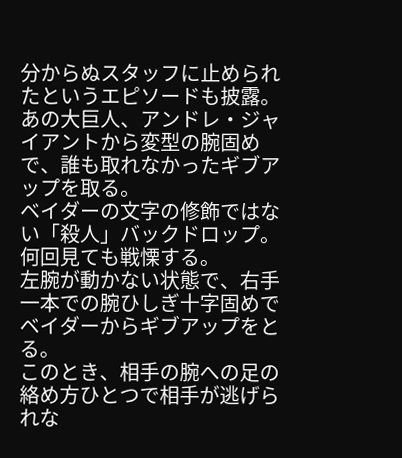分からぬスタッフに止められたというエピソードも披露。
あの大巨人、アンドレ・ジャイアントから変型の腕固めで、誰も取れなかったギブアップを取る。
ベイダーの文字の修飾ではない「殺人」バックドロップ。何回見ても戦慄する。
左腕が動かない状態で、右手一本での腕ひしぎ十字固めでベイダーからギブアップをとる。
このとき、相手の腕への足の絡め方ひとつで相手が逃げられな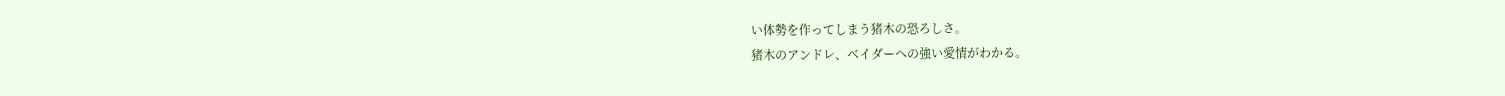い体勢を作ってしまう猪木の恐ろしさ。
猪木のアンドレ、ベイダーへの強い愛情がわかる。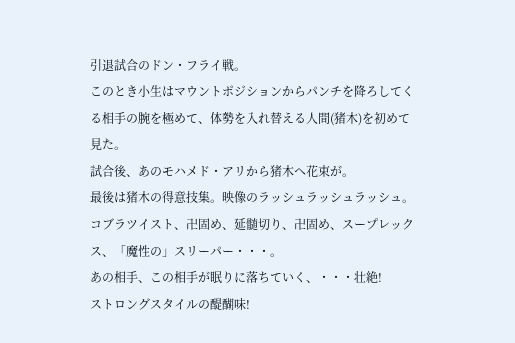引退試合のドン・フライ戦。
このとき小生はマウントポジションからパンチを降ろしてくる相手の腕を極めて、体勢を入れ替える人間(猪木)を初めて見た。
試合後、あのモハメド・アリから猪木へ花束が。
最後は猪木の得意技集。映像のラッシュラッシュラッシュ。
コブラツイスト、卍固め、延髄切り、卍固め、スープレックス、「魔性の」スリーパー・・・。
あの相手、この相手が眠りに落ちていく、・・・壮絶!
ストロングスタイルの醍醐味!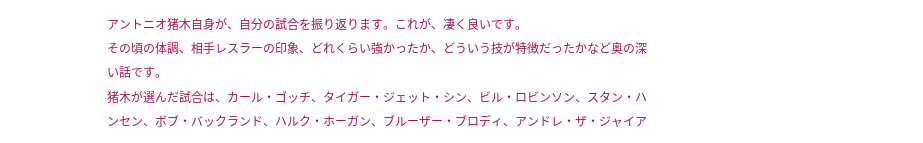アントニオ猪木自身が、自分の試合を振り返ります。これが、凄く良いです。
その頃の体調、相手レスラーの印象、どれくらい強かったか、どういう技が特徴だったかなど奥の深い話です。
猪木が選んだ試合は、カール・ゴッチ、タイガー・ジェット・シン、ビル・ロビンソン、スタン・ハンセン、ボブ・バックランド、ハルク・ホーガン、ブルーザー・ブロディ、アンドレ・ザ・ジャイア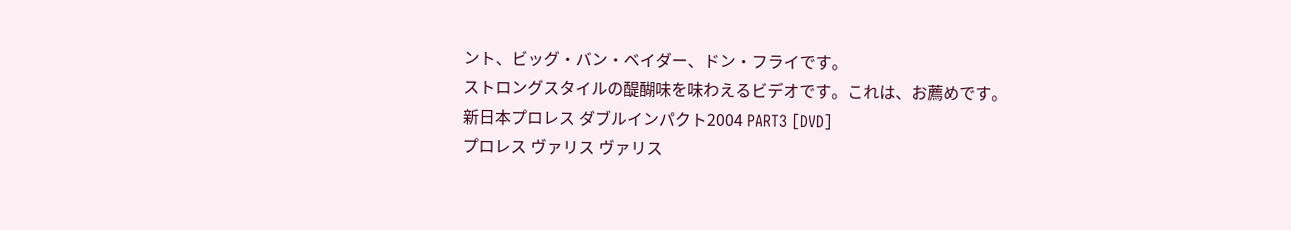ント、ビッグ・バン・ベイダー、ドン・フライです。
ストロングスタイルの醍醐味を味わえるビデオです。これは、お薦めです。
新日本プロレス ダブルインパクト2004 PART3 [DVD]
プロレス ヴァリス ヴァリス